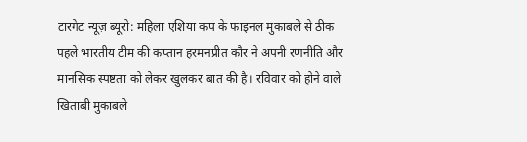टारगेट न्यूज़ ब्यूरो: महिला एशिया कप के फाइनल मुकाबले से ठीक पहले भारतीय टीम की कप्तान हरमनप्रीत कौर ने अपनी रणनीति और मानसिक स्पष्टता को लेकर खुलकर बात की है। रविवार को होने वाले खिताबी मुकाबले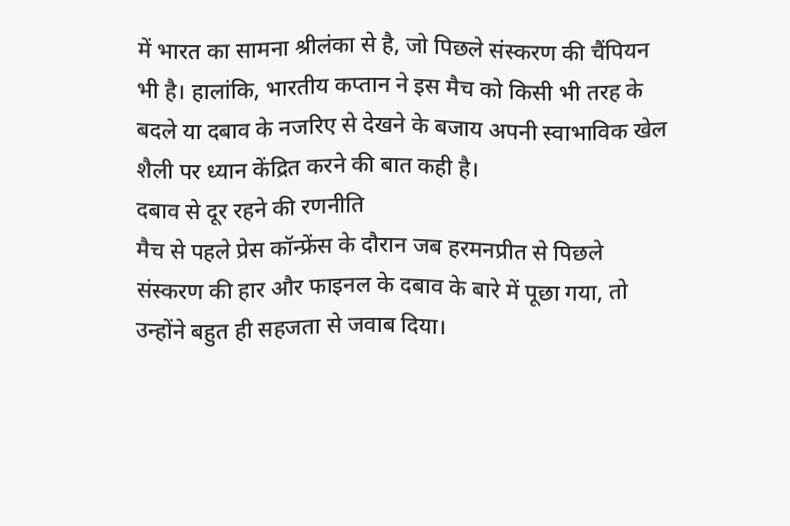में भारत का सामना श्रीलंका से है, जो पिछले संस्करण की चैंपियन भी है। हालांकि, भारतीय कप्तान ने इस मैच को किसी भी तरह के बदले या दबाव के नजरिए से देखने के बजाय अपनी स्वाभाविक खेल शैली पर ध्यान केंद्रित करने की बात कही है।
दबाव से दूर रहने की रणनीति
मैच से पहले प्रेस कॉन्फ्रेंस के दौरान जब हरमनप्रीत से पिछले संस्करण की हार और फाइनल के दबाव के बारे में पूछा गया, तो उन्होंने बहुत ही सहजता से जवाब दिया।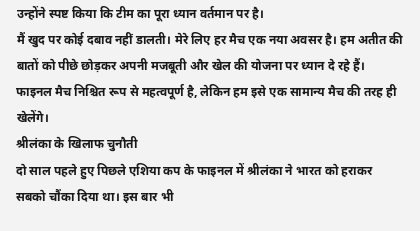उन्होंने स्पष्ट किया कि टीम का पूरा ध्यान वर्तमान पर है।
मैं खुद पर कोई दबाव नहीं डालती। मेरे लिए हर मैच एक नया अवसर है। हम अतीत की बातों को पीछे छोड़कर अपनी मजबूती और खेल की योजना पर ध्यान दे रहे हैं। फाइनल मैच निश्चित रूप से महत्वपूर्ण है, लेकिन हम इसे एक सामान्य मैच की तरह ही खेलेंगे।
श्रीलंका के खिलाफ चुनौती
दो साल पहले हुए पिछले एशिया कप के फाइनल में श्रीलंका ने भारत को हराकर सबको चौंका दिया था। इस बार भी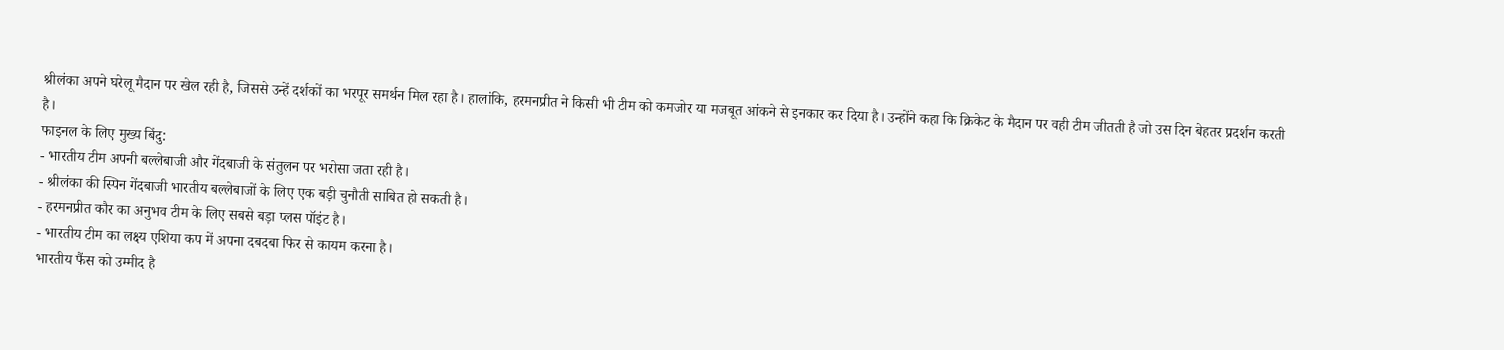श्रीलंका अपने घरेलू मैदान पर खेल रही है, जिससे उन्हें दर्शकों का भरपूर समर्थन मिल रहा है। हालांकि, हरमनप्रीत ने किसी भी टीम को कमजोर या मजबूत आंकने से इनकार कर दिया है। उन्होंने कहा कि क्रिकेट के मैदान पर वही टीम जीतती है जो उस दिन बेहतर प्रदर्शन करती है।
फाइनल के लिए मुख्य बिंदु:
- भारतीय टीम अपनी बल्लेबाजी और गेंदबाजी के संतुलन पर भरोसा जता रही है।
- श्रीलंका की स्पिन गेंदबाजी भारतीय बल्लेबाजों के लिए एक बड़ी चुनौती साबित हो सकती है।
- हरमनप्रीत कौर का अनुभव टीम के लिए सबसे बड़ा प्लस पॉइंट है।
- भारतीय टीम का लक्ष्य एशिया कप में अपना दबदबा फिर से कायम करना है।
भारतीय फैंस को उम्मीद है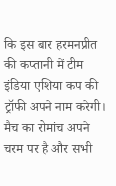कि इस बार हरमनप्रीत की कप्तानी में टीम इंडिया एशिया कप की ट्रॉफी अपने नाम करेगी। मैच का रोमांच अपने चरम पर है और सभी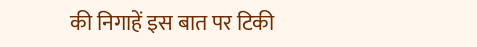की निगाहें इस बात पर टिकी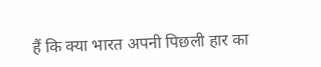हैं कि क्या भारत अपनी पिछली हार का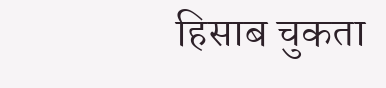हिसाब चुकता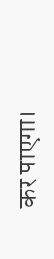कर पाएगा।